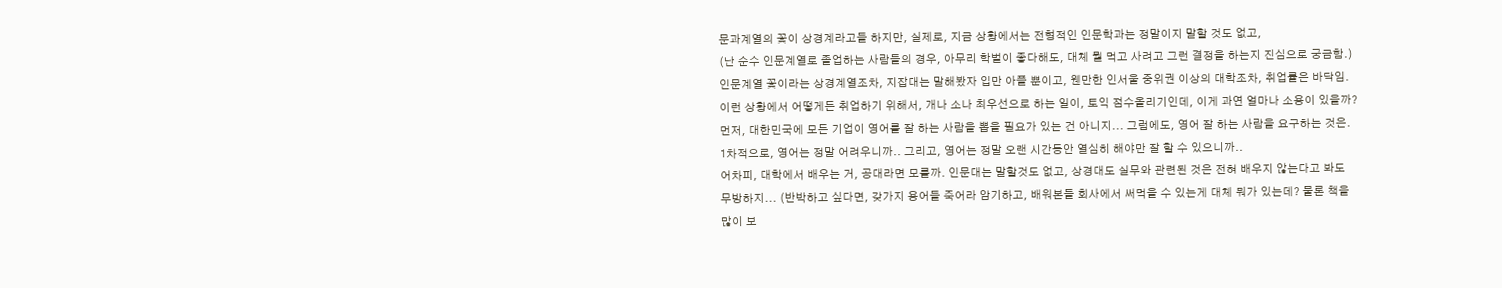문과계열의 꽃이 상경계라고들 하지만, 실제로, 지금 상황에서는 전형적인 인문학과는 정말이지 말할 것도 없고,
(난 순수 인문계열로 졸업하는 사람들의 경우, 아무리 학벌이 좋다해도, 대체 뭘 먹고 사려고 그런 결정을 하는지 진심으로 궁금함.)
인문계열 꽃이라는 상경계열조차, 지잡대는 말해봤자 입만 아플 뿐이고, 웬만한 인서울 중위권 이상의 대학조차, 취업률은 바닥임.
이런 상황에서 어떻게든 취업하기 위해서, 개나 소나 최우선으로 하는 일이, 토익 점수올리기인데, 이게 과연 얼마나 소용이 있을까?
먼저, 대한민국에 모든 기업이 영어를 잘 하는 사람을 뽑을 필요가 있는 건 아니지... 그럼에도, 영어 잘 하는 사람을 요구하는 것은.
1차적으로, 영어는 정말 어려우니까.. 그리고, 영어는 정말 오랜 시간동안 열심히 해야만 잘 할 수 있으니까..
어차피, 대학에서 배우는 거, 공대라면 모를까. 인문대는 말할것도 없고, 상경대도 실무와 관련된 것은 전혀 배우지 않는다고 봐도
무방하지... (반박하고 싶다면, 갖가지 용어들 죽어라 암기하고, 배워본들 회사에서 써먹을 수 있는게 대체 뭐가 있는데? 물론 책을
많이 보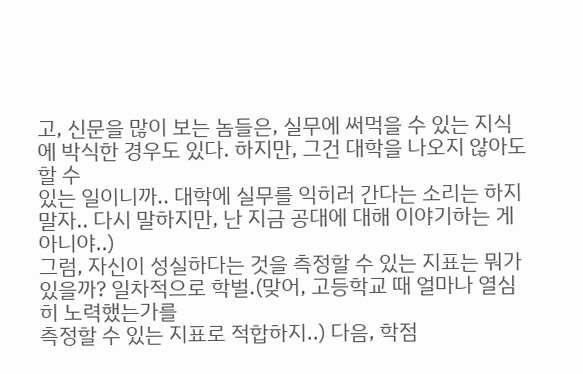고, 신문을 많이 보는 놈들은, 실무에 써먹을 수 있는 지식에 박식한 경우도 있다. 하지만, 그건 대학을 나오지 않아도 할 수
있는 일이니까.. 대학에 실무를 익히러 간다는 소리는 하지말자.. 다시 말하지만, 난 지금 공대에 대해 이야기하는 게 아니야..)
그럼, 자신이 성실하다는 것을 측정할 수 있는 지표는 뭐가 있을까? 일차적으로 학벌.(맞어, 고등학교 때 얼마나 열심히 노력했는가를
측정할 수 있는 지표로 적합하지..) 다음, 학점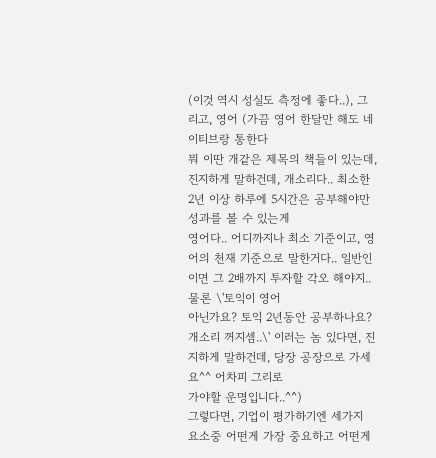(이것 역시 성실도 측정에 좋다..), 그리고, 영어 (가끔 영어 한달만 해도 네이티브랑 통한다
뭐 이딴 개같은 제목의 책들이 있는데, 진지하게 말하건데, 개소리다.. 최소한 2년 이상 하루에 5시간은 공부해야만 성과를 볼 수 있는게
영어다.. 어디까지나 최소 기준이고, 영어의 천재 기준으로 말한거다.. 일반인이면 그 2배까지 투자할 각오 해야지.. 물론 \'토익이 영어
아닌가요? 토익 2년동안 공부하나요? 개소리 꺼지셈..\' 이러는 놈 있다면, 진지하게 말하건데, 당장 공장으로 가세요^^ 어차피 그리로
가야할 운명입니다..^^)
그렇다면, 기업이 평가하기엔 세가지 요소중 어떤게 가장 중요하고 어떤게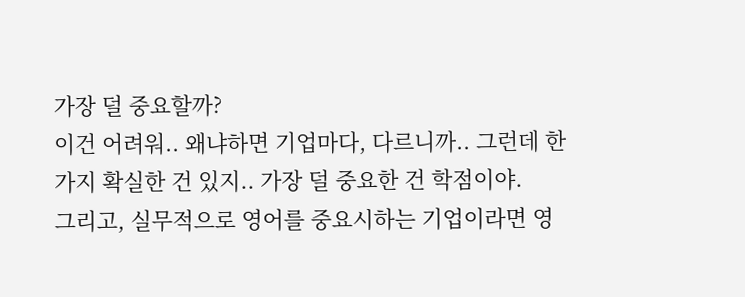가장 덜 중요할까?
이건 어려워.. 왜냐하면 기업마다, 다르니까.. 그런데 한가지 확실한 건 있지.. 가장 덜 중요한 건 학점이야.
그리고, 실무적으로 영어를 중요시하는 기업이라면 영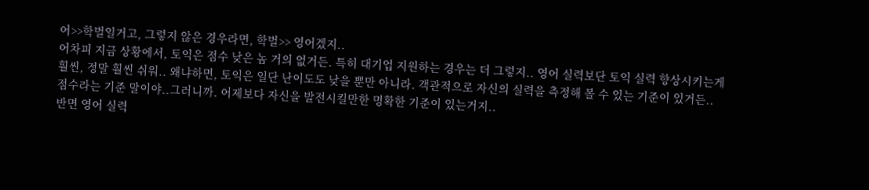어>>학벌일거고, 그렇지 않은 경우라면, 학벌>> 영어겠지..
어차피 지금 상황에서, 토익은 점수 낮은 놈 거의 없거든. 특히 대기업 지원하는 경우는 더 그렇지.. 영어 실력보단 토익 실력 향상시키는게
훨씬, 정말 훨씬 쉬워.. 왜냐하면, 토익은 일단 난이도도 낮을 뿐만 아니라. 객관적으로 자신의 실력을 측정해 볼 수 있는 기준이 있거든..
점수라는 기준 말이야..그러니까. 어제보다 자신을 발전시킬만한 명확한 기준이 있는거지..
반면 영어 실력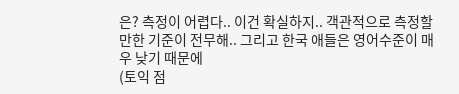은? 측정이 어렵다.. 이건 확실하지.. 객관적으로 측정할 만한 기준이 전무해.. 그리고 한국 애들은 영어수준이 매우 낮기 때문에
(토익 점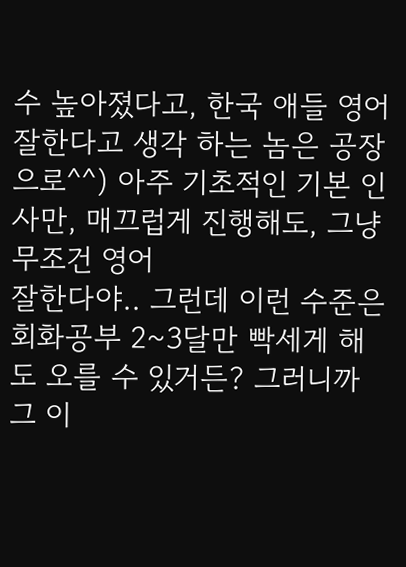수 높아졌다고, 한국 애들 영어 잘한다고 생각 하는 놈은 공장으로^^) 아주 기초적인 기본 인사만, 매끄럽게 진행해도, 그냥 무조건 영어
잘한다야.. 그런데 이런 수준은 회화공부 2~3달만 빡세게 해도 오를 수 있거든? 그러니까 그 이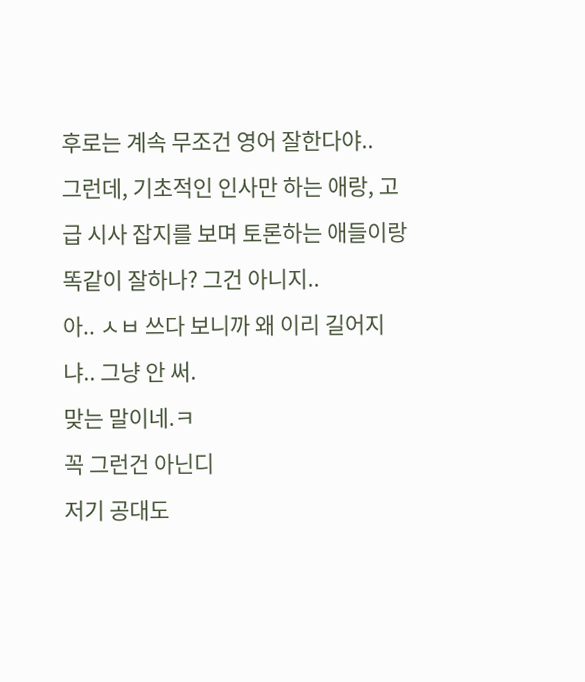후로는 계속 무조건 영어 잘한다야..
그런데, 기초적인 인사만 하는 애랑, 고급 시사 잡지를 보며 토론하는 애들이랑 똑같이 잘하나? 그건 아니지..
아.. ㅅㅂ 쓰다 보니까 왜 이리 길어지냐.. 그냥 안 써.
맞는 말이네.ㅋ
꼭 그런건 아닌디
저기 공대도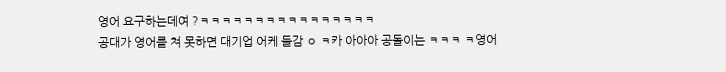영어 요구하는데여 ?ㅋㅋㅋㅋㅋㅋㅋㅋㅋㅋㅋㅋㅋㅋㅋㅋ
공대가 영어를 쳐 못하면 대기업 어케 들감 ㅇ ㅋ카 아아아 공돌이는 ㅋㅋㅋ ㅋ영어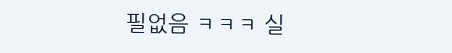필없음 ㅋㅋㅋ 실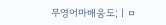무영어마배움도;ㅣㅁ